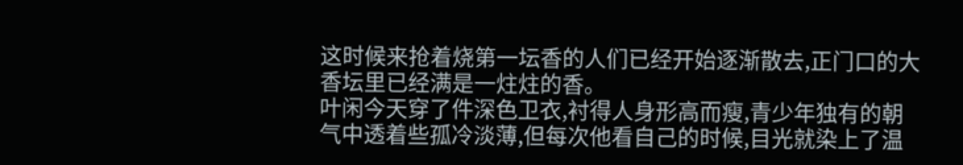这时候来抢着烧第一坛香的人们已经开始逐渐散去,正门口的大香坛里已经满是一炷炷的香。
叶闲今天穿了件深色卫衣,衬得人身形高而瘦,青少年独有的朝气中透着些孤冷淡薄,但每次他看自己的时候,目光就染上了温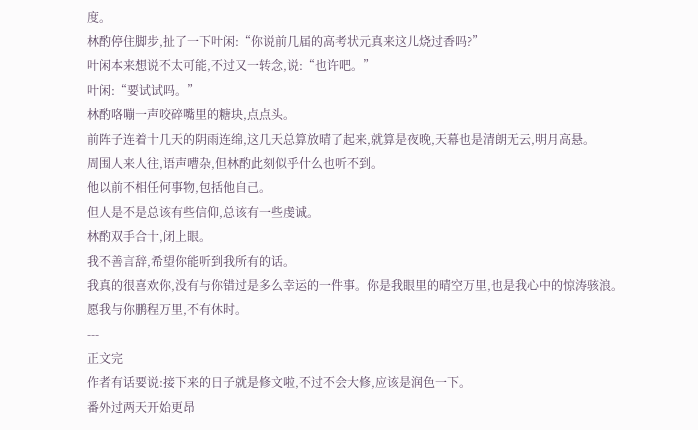度。
林酌停住脚步,扯了一下叶闲:“你说前几届的高考状元真来这儿烧过香吗?”
叶闲本来想说不太可能,不过又一转念,说:“也许吧。”
叶闲:“要试试吗。”
林酌咯嘣一声咬碎嘴里的糖块,点点头。
前阵子连着十几天的阴雨连绵,这几天总算放晴了起来,就算是夜晚,天幕也是清朗无云,明月高悬。
周围人来人往,语声嘈杂,但林酌此刻似乎什么也听不到。
他以前不相任何事物,包括他自己。
但人是不是总该有些信仰,总该有一些虔诚。
林酌双手合十,闭上眼。
我不善言辞,希望你能听到我所有的话。
我真的很喜欢你,没有与你错过是多么幸运的一件事。你是我眼里的晴空万里,也是我心中的惊涛骇浪。
愿我与你鹏程万里,不有休时。
---
正文完
作者有话要说:接下来的日子就是修文啦,不过不会大修,应该是润色一下。
番外过两天开始更昂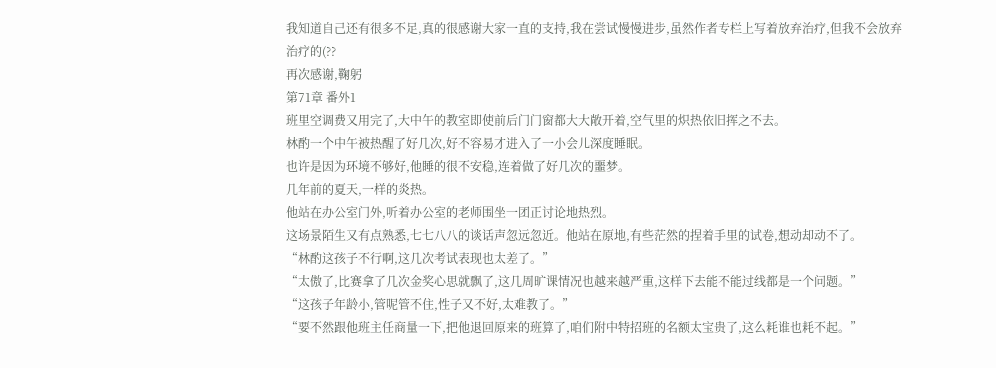我知道自己还有很多不足,真的很感谢大家一直的支持,我在尝试慢慢进步,虽然作者专栏上写着放弃治疗,但我不会放弃治疗的(??
再次感谢,鞠躬
第71章 番外1
班里空调费又用完了,大中午的教室即使前后门门窗都大大敞开着,空气里的炽热依旧挥之不去。
林酌一个中午被热醒了好几次,好不容易才进入了一小会儿深度睡眠。
也许是因为环境不够好,他睡的很不安稳,连着做了好几次的噩梦。
几年前的夏天,一样的炎热。
他站在办公室门外,听着办公室的老师围坐一团正讨论地热烈。
这场景陌生又有点熟悉,七七八八的谈话声忽远忽近。他站在原地,有些茫然的捏着手里的试卷,想动却动不了。
“林酌这孩子不行啊,这几次考试表现也太差了。”
“太傲了,比赛拿了几次金奖心思就飘了,这几周旷课情况也越来越严重,这样下去能不能过线都是一个问题。”
“这孩子年龄小,管呢管不住,性子又不好,太难教了。”
“要不然跟他班主任商量一下,把他退回原来的班算了,咱们附中特招班的名额太宝贵了,这么耗谁也耗不起。”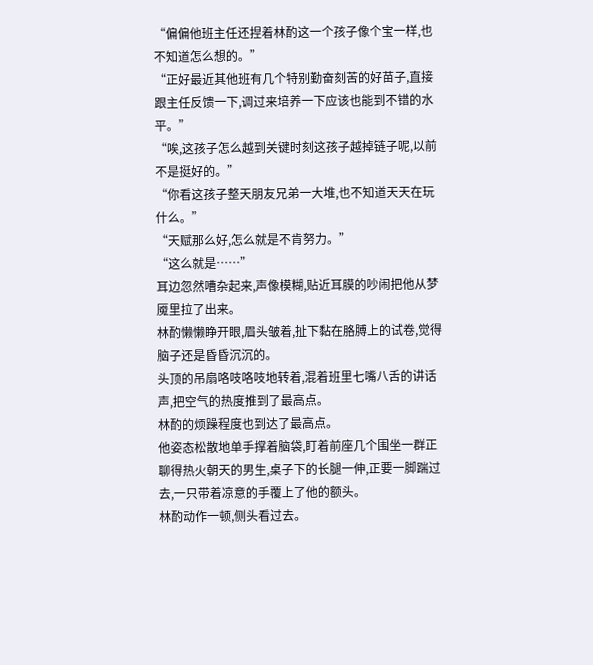“偏偏他班主任还捏着林酌这一个孩子像个宝一样,也不知道怎么想的。”
“正好最近其他班有几个特别勤奋刻苦的好苗子,直接跟主任反馈一下,调过来培养一下应该也能到不错的水平。”
“唉,这孩子怎么越到关键时刻这孩子越掉链子呢,以前不是挺好的。”
“你看这孩子整天朋友兄弟一大堆,也不知道天天在玩什么。”
“天赋那么好,怎么就是不肯努力。”
“这么就是……”
耳边忽然嘈杂起来,声像模糊,贴近耳膜的吵闹把他从梦魇里拉了出来。
林酌懒懒睁开眼,眉头皱着,扯下黏在胳膊上的试卷,觉得脑子还是昏昏沉沉的。
头顶的吊扇咯吱咯吱地转着,混着班里七嘴八舌的讲话声,把空气的热度推到了最高点。
林酌的烦躁程度也到达了最高点。
他姿态松散地单手撑着脑袋,盯着前座几个围坐一群正聊得热火朝天的男生,桌子下的长腿一伸,正要一脚踹过去,一只带着凉意的手覆上了他的额头。
林酌动作一顿,侧头看过去。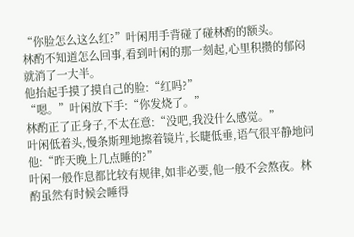“你脸怎么这么红?”叶闲用手背碰了碰林酌的额头。
林酌不知道怎么回事,看到叶闲的那一刻起,心里积攒的郁闷就消了一大半。
他抬起手摸了摸自己的脸:“红吗?”
“嗯。”叶闲放下手:“你发烧了。”
林酌正了正身子,不太在意:“没吧,我没什么感觉。”
叶闲低着头,慢条斯理地擦着镜片,长睫低垂,语气很平静地问他:“昨天晚上几点睡的?”
叶闲一般作息都比较有规律,如非必要,他一般不会熬夜。林酌虽然有时候会睡得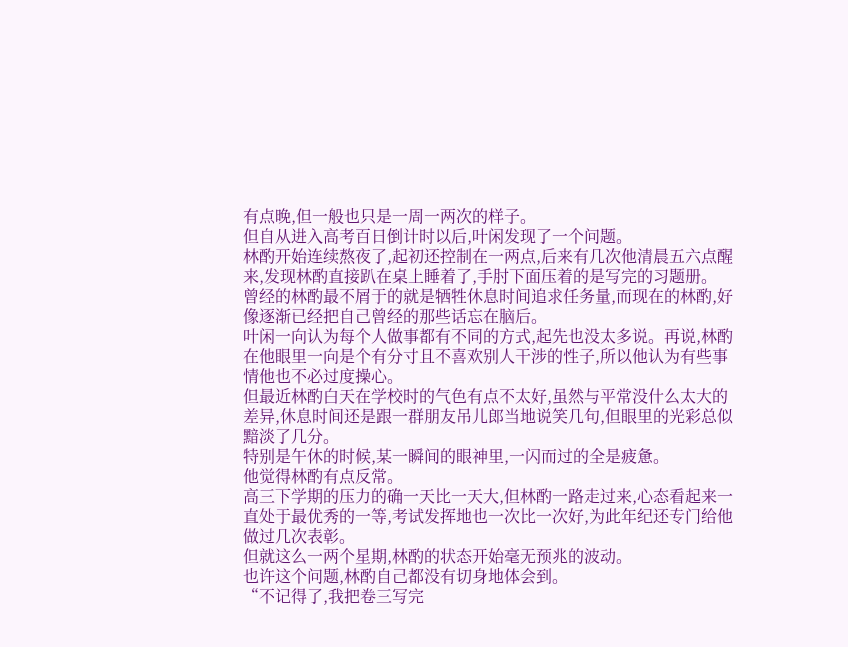有点晚,但一般也只是一周一两次的样子。
但自从进入高考百日倒计时以后,叶闲发现了一个问题。
林酌开始连续熬夜了,起初还控制在一两点,后来有几次他清晨五六点醒来,发现林酌直接趴在桌上睡着了,手肘下面压着的是写完的习题册。
曾经的林酌最不屑于的就是牺牲休息时间追求任务量,而现在的林酌,好像逐渐已经把自己曾经的那些话忘在脑后。
叶闲一向认为每个人做事都有不同的方式,起先也没太多说。再说,林酌在他眼里一向是个有分寸且不喜欢别人干涉的性子,所以他认为有些事情他也不必过度操心。
但最近林酌白天在学校时的气色有点不太好,虽然与平常没什么太大的差异,休息时间还是跟一群朋友吊儿郎当地说笑几句,但眼里的光彩总似黯淡了几分。
特别是午休的时候,某一瞬间的眼神里,一闪而过的全是疲惫。
他觉得林酌有点反常。
高三下学期的压力的确一天比一天大,但林酌一路走过来,心态看起来一直处于最优秀的一等,考试发挥地也一次比一次好,为此年纪还专门给他做过几次表彰。
但就这么一两个星期,林酌的状态开始毫无预兆的波动。
也许这个问题,林酌自己都没有切身地体会到。
“不记得了,我把卷三写完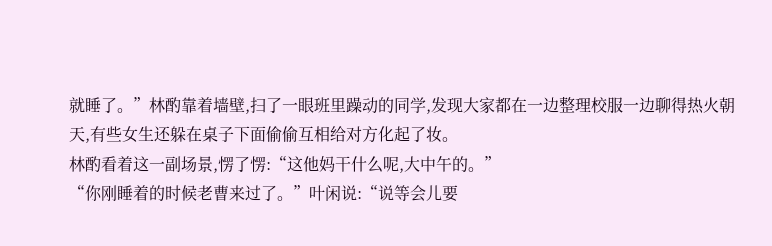就睡了。”林酌靠着墙壁,扫了一眼班里躁动的同学,发现大家都在一边整理校服一边聊得热火朝天,有些女生还躲在桌子下面偷偷互相给对方化起了妆。
林酌看着这一副场景,愣了愣:“这他妈干什么呢,大中午的。”
“你刚睡着的时候老曹来过了。”叶闲说:“说等会儿要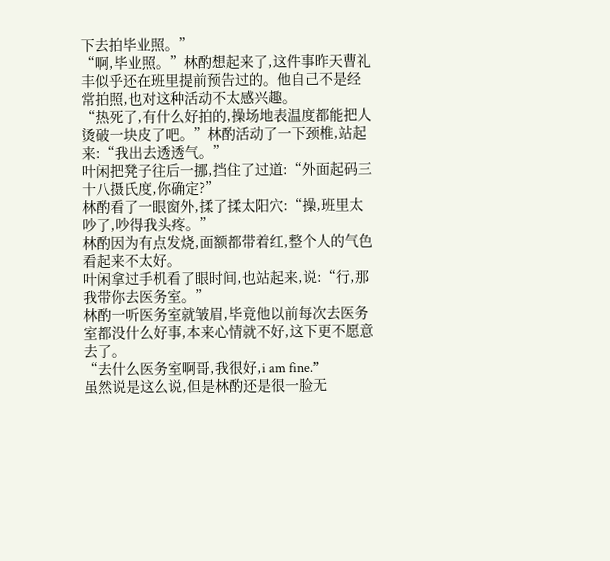下去拍毕业照。”
“啊,毕业照。”林酌想起来了,这件事昨天曹礼丰似乎还在班里提前预告过的。他自己不是经常拍照,也对这种活动不太感兴趣。
“热死了,有什么好拍的,操场地表温度都能把人烫破一块皮了吧。”林酌活动了一下颈椎,站起来:“我出去透透气。”
叶闲把凳子往后一挪,挡住了过道:“外面起码三十八摄氏度,你确定?”
林酌看了一眼窗外,揉了揉太阳穴:“操,班里太吵了,吵得我头疼。”
林酌因为有点发烧,面额都带着红,整个人的气色看起来不太好。
叶闲拿过手机看了眼时间,也站起来,说:“行,那我带你去医务室。”
林酌一听医务室就皱眉,毕竟他以前每次去医务室都没什么好事,本来心情就不好,这下更不愿意去了。
“去什么医务室啊哥,我很好,i am fine.”
虽然说是这么说,但是林酌还是很一脸无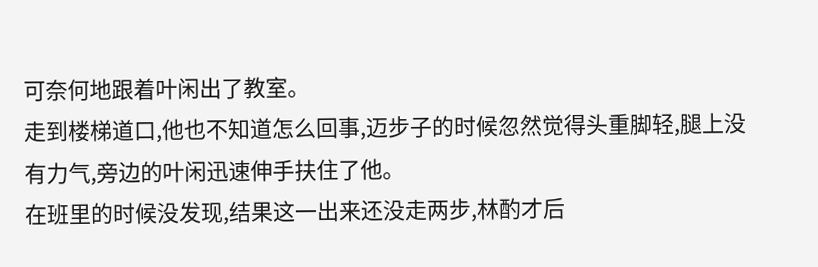可奈何地跟着叶闲出了教室。
走到楼梯道口,他也不知道怎么回事,迈步子的时候忽然觉得头重脚轻,腿上没有力气,旁边的叶闲迅速伸手扶住了他。
在班里的时候没发现,结果这一出来还没走两步,林酌才后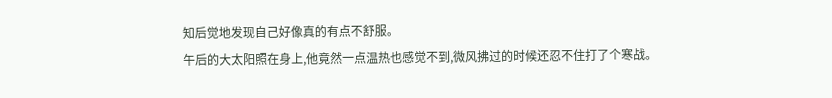知后觉地发现自己好像真的有点不舒服。
午后的大太阳照在身上,他竟然一点温热也感觉不到,微风拂过的时候还忍不住打了个寒战。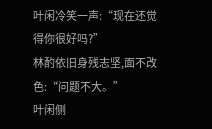叶闲冷笑一声:“现在还觉得你很好吗?”
林酌依旧身残志坚,面不改色:“问题不大。”
叶闲侧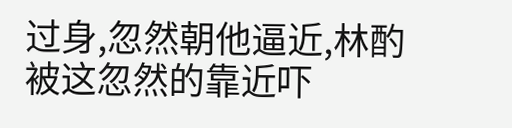过身,忽然朝他逼近,林酌被这忽然的靠近吓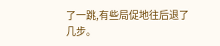了一跳,有些局促地往后退了几步。